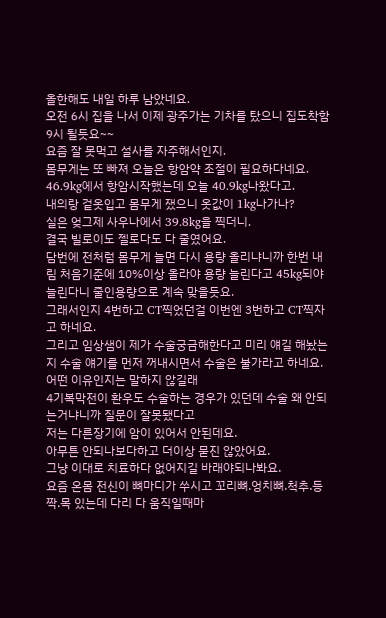올한해도 내일 하루 남았네요.
오전 6시 집을 나서 이제 광주가는 기차를 탔으니 집도착함 9시 될듯요~~
요즘 잘 못먹고 설사를 자주해서인지.
몸무게는 또 빠져 오늘은 항암약 조절이 필요하다네요.
46.9kg에서 항암시작했는데 오늘 40.9kg나왔다고.
내의랑 겉옷입고 몸무게 쟀으니 옷값이 1kg나가나?
실은 엊그제 사우나에서 39.8kg을 찍더니.
결국 빌로이도 젤로다도 다 줄였어요.
담번에 전처럼 몸무게 늘면 다시 용량 올리냐니까 한번 내림 처음기준에 10%이상 올라야 용량 늘린다고 45kg되야 늘린다니 줄인용량으로 계속 맞을듯요.
그래서인지 4번하고 CT찍었던걸 이번엔 3번하고 CT찍자고 하네요.
그리고 임상샘이 제가 수술궁금해한다고 미리 얘길 해놨는지 수술 얘기를 먼저 꺼내시면서 수술은 불가라고 하네요.
어떤 이유인지는 말하지 않길래
4기복막전이 환우도 수술하는 경우가 있던데 수술 왜 안되는거냐니까 질문이 잘못됐다고
저는 다른장기에 암이 있어서 안된데요.
아무튼 안되나보다하고 더이상 묻진 않았어요.
그냥 이대로 치료하다 없어지길 바래야되나봐요.
요즘 온몸 전신이 뼈마디가 쑤시고 꼬리뼈.엉치뼈.척추.등짝.목 있는데 다리 다 움직일때마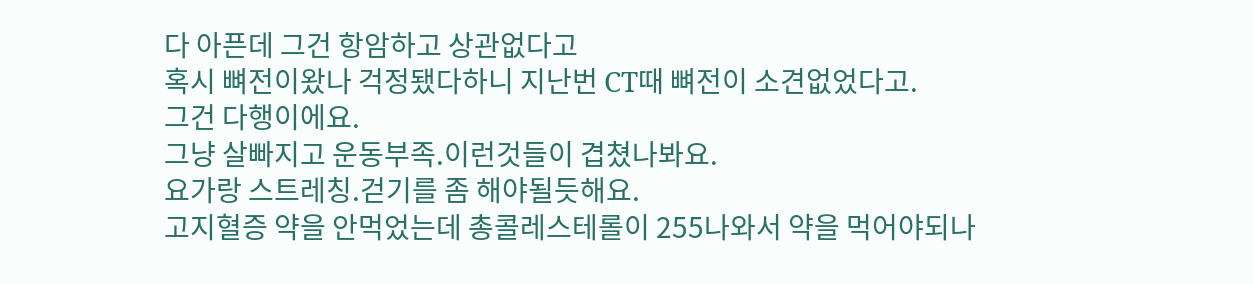다 아픈데 그건 항암하고 상관없다고
혹시 뼈전이왔나 걱정됐다하니 지난번 CT때 뼈전이 소견없었다고.
그건 다행이에요.
그냥 살빠지고 운동부족.이런것들이 겹쳤나봐요.
요가랑 스트레칭.걷기를 좀 해야될듯해요.
고지혈증 약을 안먹었는데 총콜레스테롤이 255나와서 약을 먹어야되나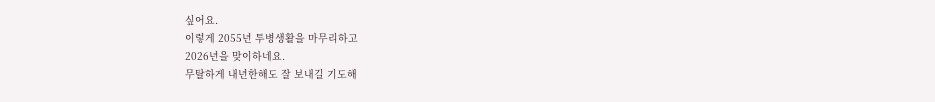싶어요.
이렇게 2055년 투병생활을 마무리하고
2026년을 맞이하네요.
무탈하게 내년한해도 잘 보내길 기도해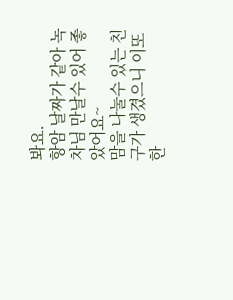봐요.
항암 날짜가 같아 녹차님 만날수 있어 좋았어요~
맘을 나눌수 있는 친구가 생겼으니 이또한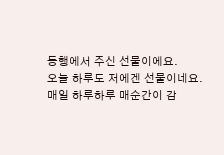동행에서 주신 선물이에요.
오늘 하루도 저에겐 선물이네요.
매일 하루하루 매순간이 감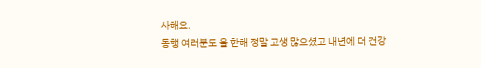사해요.
동행 여러분도 올 한해 정말 고생 많으셨고 내년에 더 건강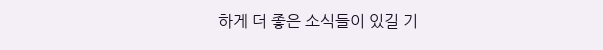하게 더 좋은 소식들이 있길 기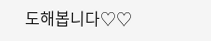도해봅니다♡♡